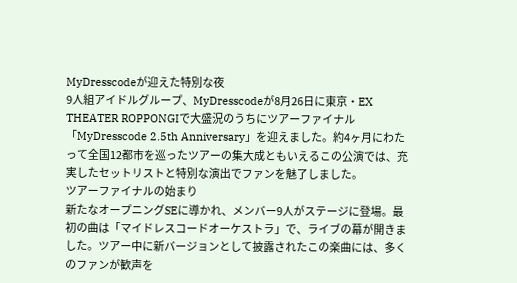MyDresscodeが迎えた特別な夜
9人組アイドルグループ、MyDresscodeが8月26日に東京・EX THEATER ROPPONGIで大盛況のうちにツアーファイナル「MyDresscode 2.5th Anniversary」を迎えました。約4ヶ月にわたって全国12都市を巡ったツアーの集大成ともいえるこの公演では、充実したセットリストと特別な演出でファンを魅了しました。
ツアーファイナルの始まり
新たなオープニングSEに導かれ、メンバー9人がステージに登場。最初の曲は「マイドレスコードオーケストラ」で、ライブの幕が開きました。ツアー中に新バージョンとして披露されたこの楽曲には、多くのファンが歓声を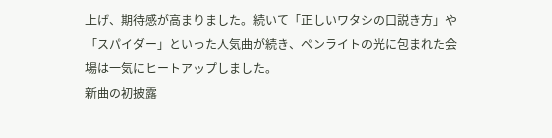上げ、期待感が高まりました。続いて「正しいワタシの口説き方」や「スパイダー」といった人気曲が続き、ペンライトの光に包まれた会場は一気にヒートアップしました。
新曲の初披露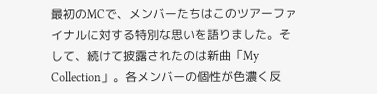最初のMCで、メンバーたちはこのツアーファイナルに対する特別な思いを語りました。そして、続けて披露されたのは新曲「My Collection」。各メンバーの個性が色濃く反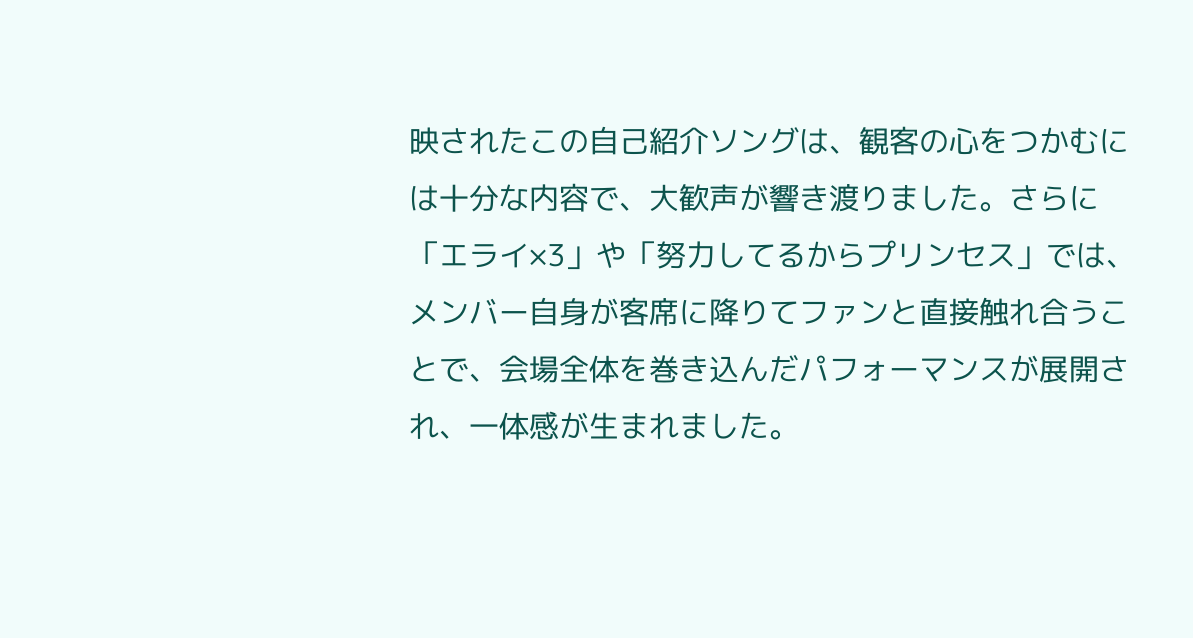映されたこの自己紹介ソングは、観客の心をつかむには十分な内容で、大歓声が響き渡りました。さらに「エライ×3」や「努力してるからプリンセス」では、メンバー自身が客席に降りてファンと直接触れ合うことで、会場全体を巻き込んだパフォーマンスが展開され、一体感が生まれました。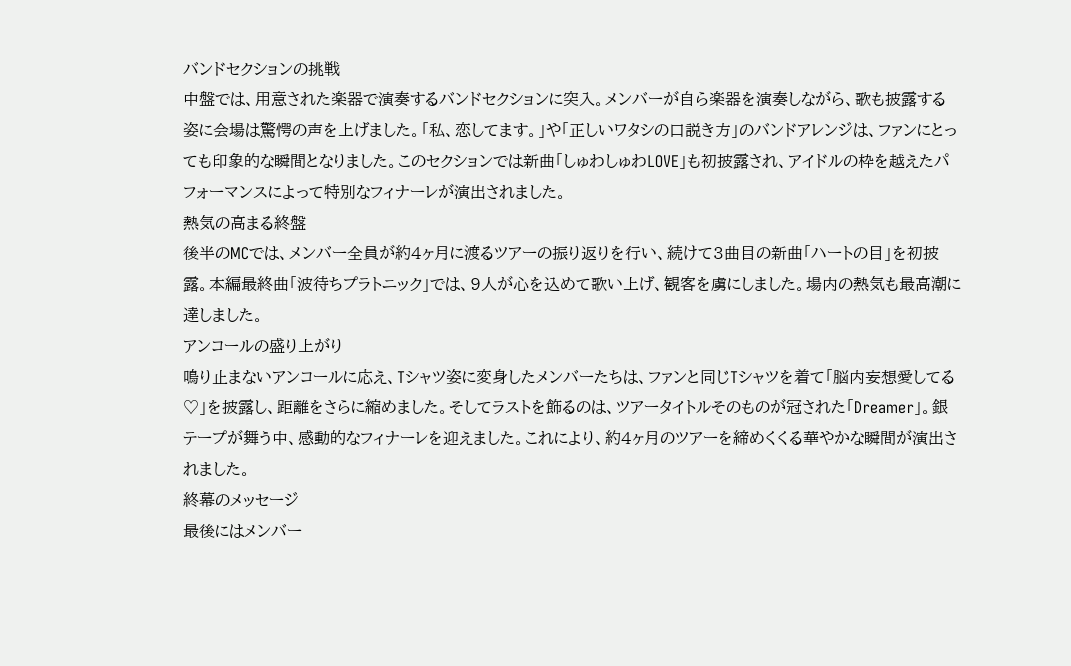バンドセクションの挑戦
中盤では、用意された楽器で演奏するバンドセクションに突入。メンバーが自ら楽器を演奏しながら、歌も披露する姿に会場は驚愕の声を上げました。「私、恋してます。」や「正しいワタシの口説き方」のバンドアレンジは、ファンにとっても印象的な瞬間となりました。このセクションでは新曲「しゅわしゅわLOVE」も初披露され、アイドルの枠を越えたパフォーマンスによって特別なフィナーレが演出されました。
熱気の高まる終盤
後半のMCでは、メンバー全員が約4ヶ月に渡るツアーの振り返りを行い、続けて3曲目の新曲「ハートの目」を初披露。本編最終曲「波待ちプラトニック」では、9人が心を込めて歌い上げ、観客を虜にしました。場内の熱気も最高潮に達しました。
アンコールの盛り上がり
鳴り止まないアンコールに応え、Tシャツ姿に変身したメンバーたちは、ファンと同じTシャツを着て「脳内妄想愛してる♡」を披露し、距離をさらに縮めました。そしてラストを飾るのは、ツアータイトルそのものが冠された「Dreamer」。銀テープが舞う中、感動的なフィナーレを迎えました。これにより、約4ヶ月のツアーを締めくくる華やかな瞬間が演出されました。
終幕のメッセージ
最後にはメンバー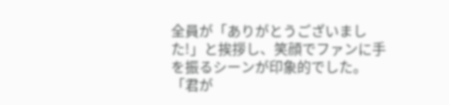全員が「ありがとうございました!」と挨拶し、笑顔でファンに手を振るシーンが印象的でした。「君が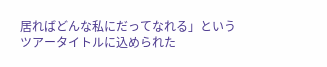居ればどんな私にだってなれる」というツアータイトルに込められた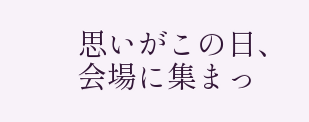思いがこの日、会場に集まっ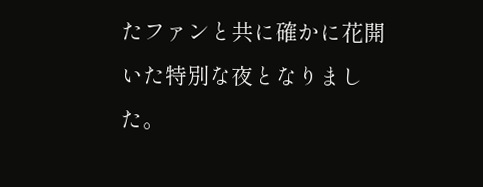たファンと共に確かに花開いた特別な夜となりました。